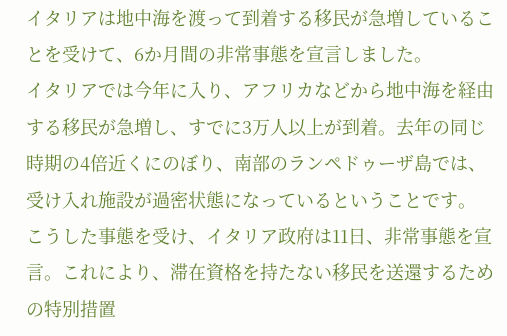イタリアは地中海を渡って到着する移民が急増していることを受けて、6か月間の非常事態を宣言しました。
イタリアでは今年に入り、アフリカなどから地中海を経由する移民が急増し、すでに3万人以上が到着。去年の同じ時期の4倍近くにのぼり、南部のランペドゥーザ島では、受け入れ施設が過密状態になっているということです。
こうした事態を受け、イタリア政府は11日、非常事態を宣言。これにより、滞在資格を持たない移民を送還するための特別措置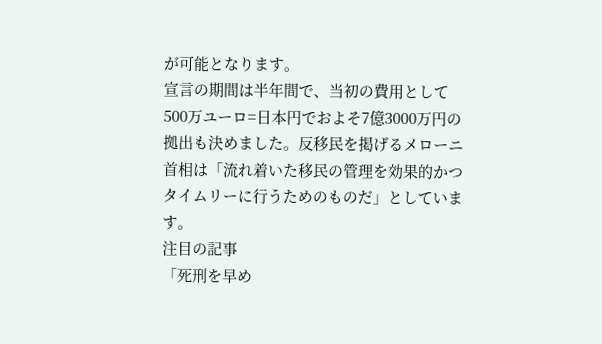が可能となります。
宣言の期間は半年間で、当初の費用として500万ユーロ=日本円でおよそ7億3000万円の拠出も決めました。反移民を掲げるメローニ首相は「流れ着いた移民の管理を効果的かつタイムリーに行うためのものだ」としています。
注目の記事
「死刑を早め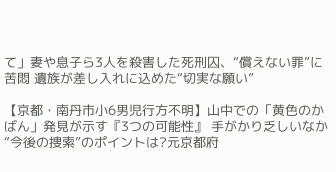て」妻や息子ら3人を殺害した死刑囚、“償えない罪”に苦悶 遺族が差し入れに込めた“切実な願い”

【京都・南丹市小6男児行方不明】山中での「黄色のかばん」発見が示す『3つの可能性』 手がかり乏しいなか“今後の捜索”のポイントは?元京都府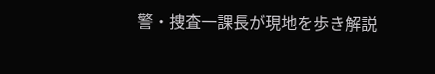警・捜査一課長が現地を歩き解説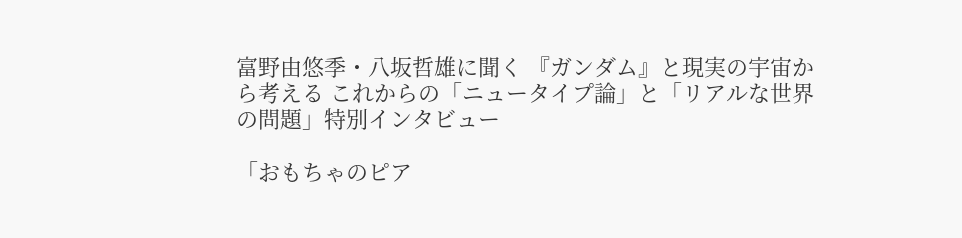富野由悠季・八坂哲雄に聞く 『ガンダム』と現実の宇宙から考える これからの「ニュータイプ論」と「リアルな世界の問題」特別インタビュー

「おもちゃのピア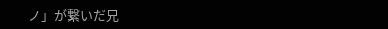ノ」が繋いだ兄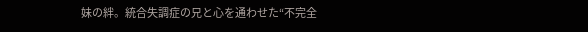妹の絆。統合失調症の兄と心を通わせた“不完全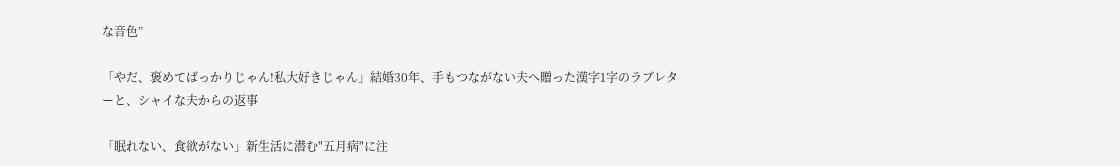な音色”

「やだ、褒めてばっかりじゃん!私大好きじゃん」結婚30年、手もつながない夫へ贈った漢字1字のラブレターと、シャイな夫からの返事

「眠れない、食欲がない」新生活に潜む"五月病"に注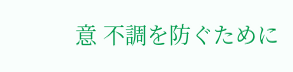意 不調を防ぐために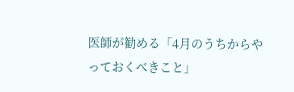医師が勧める「4月のうちからやっておくべきこと」